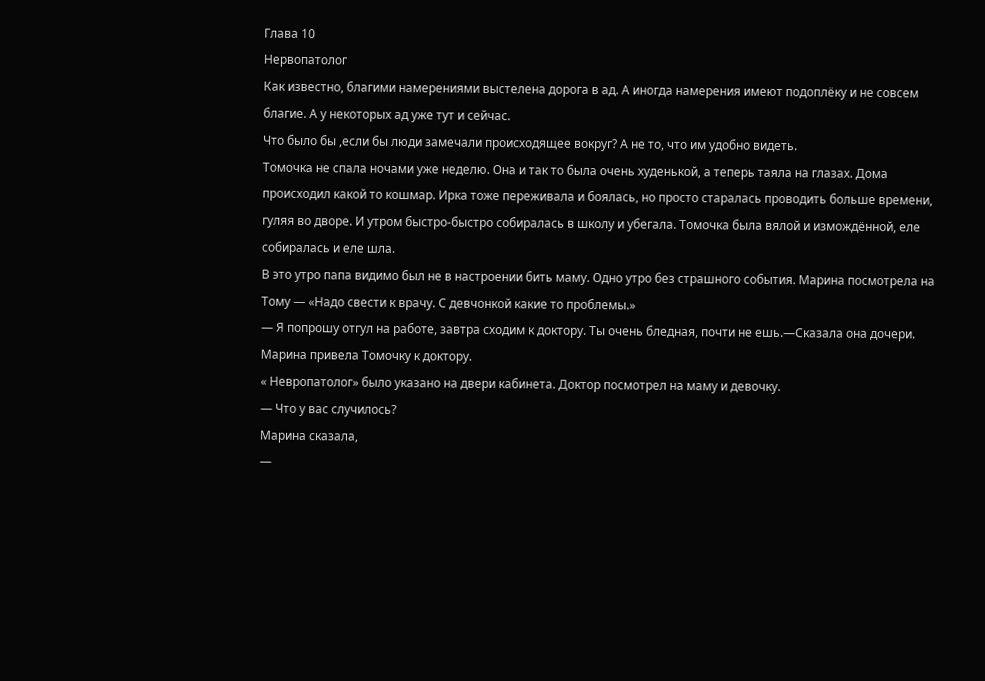Глава 10
Нервопатолог
Как известно, благими намерениями выстелена дорога в ад. А иногда намерения имеют подоплёку и не совсем благие. А у некоторых ад уже тут и сейчас.
Что было бы ,если бы люди замечали происходящее вокруг? А не то, что им удобно видеть.
Томочка не спала ночами уже неделю. Она и так то была очень худенькой, а теперь таяла на глазах. Дома происходил какой то кошмар. Ирка тоже переживала и боялась, но просто старалась проводить больше времени, гуляя во дворе. И утром быстро-быстро собиралась в школу и убегала. Томочка была вялой и измождённой, еле собиралась и еле шла.
В это утро папа видимо был не в настроении бить маму. Одно утро без страшного события. Марина посмотрела на Тому — «Надо свести к врачу. С девчонкой какие то проблемы.»
— Я попрошу отгул на работе, завтра сходим к доктору. Ты очень бледная, почти не ешь.—Сказала она дочери.
Марина привела Томочку к доктору.
« Невропатолог» было указано на двери кабинета. Доктор посмотрел на маму и девочку.
— Что у вас случилось?
Марина сказала,
—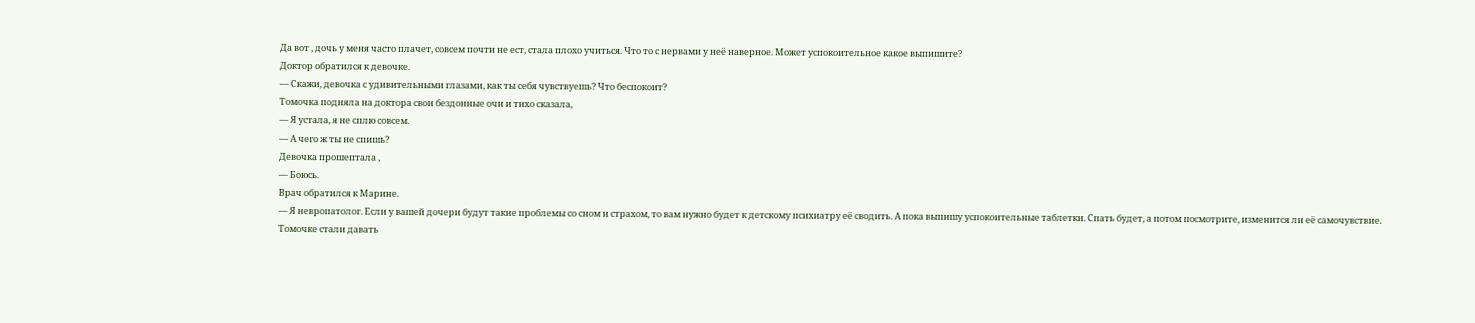Да вот , дочь у меня часто плачет, совсем почти не ест, стала плохо учиться. Что то с нервами у неё наверное. Может успокоительное какое выпишите?
Доктор обратился к девочке.
— Скажи, девочка с удивительными глазами, как ты себя чувствуешь? Что беспокоит?
Томочка подняла на доктора свои бездонные очи и тихо сказала,
— Я устала, я не сплю совсем.
— А чего ж ты не спишь?
Девочка прошептала ,
— Боюсь.
Врач обратился к Марине.
— Я невропатолог. Если у вашей дочери будут такие проблемы со сном и страхом, то вам нужно будет к детскому психиатру её сводить. А пока выпишу успокоительные таблетки. Спать будет, а потом посмотрите, изменится ли её самочувствие.
Томочке стали давать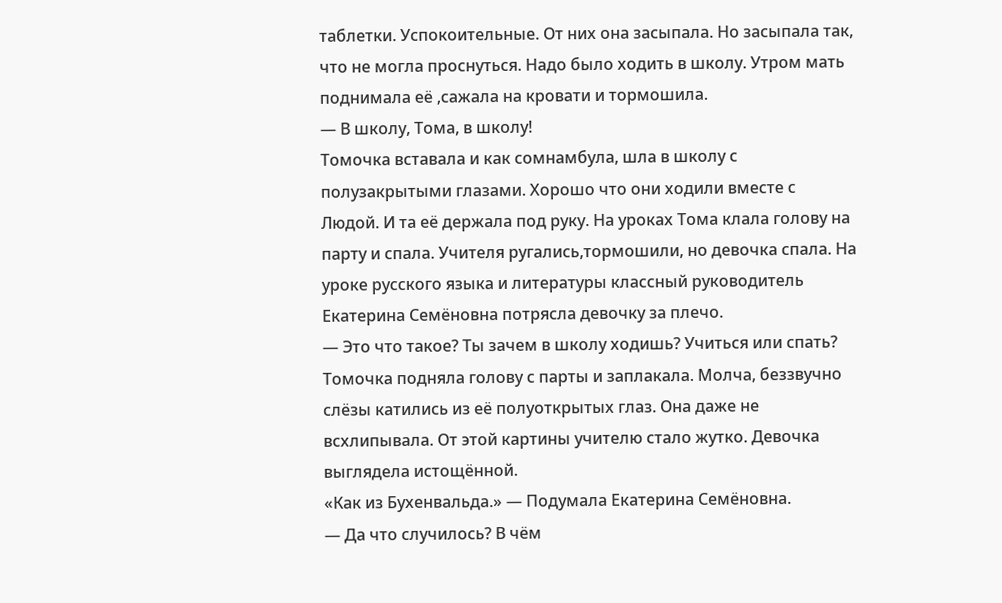таблетки. Успокоительные. От них она засыпала. Но засыпала так, что не могла проснуться. Надо было ходить в школу. Утром мать поднимала её ,сажала на кровати и тормошила.
— В школу, Тома, в школу!
Томочка вставала и как сомнамбула, шла в школу с полузакрытыми глазами. Хорошо что они ходили вместе с Людой. И та её держала под руку. На уроках Тома клала голову на парту и спала. Учителя ругались,тормошили, но девочка спала. На уроке русского языка и литературы классный руководитель Екатерина Семёновна потрясла девочку за плечо.
— Это что такое? Ты зачем в школу ходишь? Учиться или спать?
Томочка подняла голову с парты и заплакала. Молча, беззвучно слёзы катились из её полуоткрытых глаз. Она даже не всхлипывала. От этой картины учителю стало жутко. Девочка выглядела истощённой.
«Как из Бухенвальда.» — Подумала Екатерина Семёновна.
— Да что случилось? В чём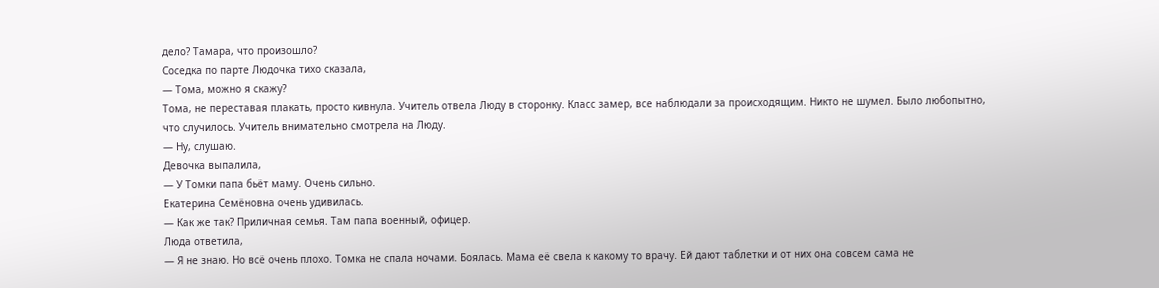дело? Тамара, что произошло?
Соседка по парте Людочка тихо сказала,
— Тома, можно я скажу?
Тома, не переставая плакать, просто кивнула. Учитель отвела Люду в сторонку. Класс замер, все наблюдали за происходящим. Никто не шумел. Было любопытно, что случилось. Учитель внимательно смотрела на Люду.
— Ну, слушаю.
Девочка выпалила,
— У Томки папа бьёт маму. Очень сильно.
Екатерина Семёновна очень удивилась.
— Как же так? Приличная семья. Там папа военный, офицер.
Люда ответила,
— Я не знаю. Но всё очень плохо. Томка не спала ночами. Боялась. Мама её свела к какому то врачу. Ей дают таблетки и от них она совсем сама не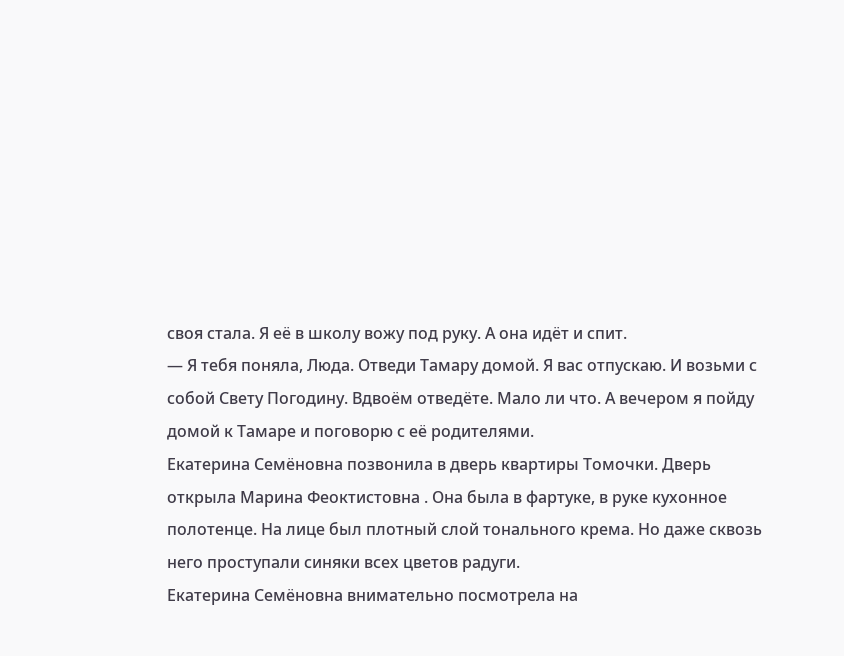своя стала. Я её в школу вожу под руку. А она идёт и спит.
— Я тебя поняла, Люда. Отведи Тамару домой. Я вас отпускаю. И возьми с собой Свету Погодину. Вдвоём отведёте. Мало ли что. А вечером я пойду домой к Тамаре и поговорю с её родителями.
Екатерина Семёновна позвонила в дверь квартиры Томочки. Дверь открыла Марина Феоктистовна . Она была в фартуке, в руке кухонное полотенце. На лице был плотный слой тонального крема. Но даже сквозь него проступали синяки всех цветов радуги.
Екатерина Семёновна внимательно посмотрела на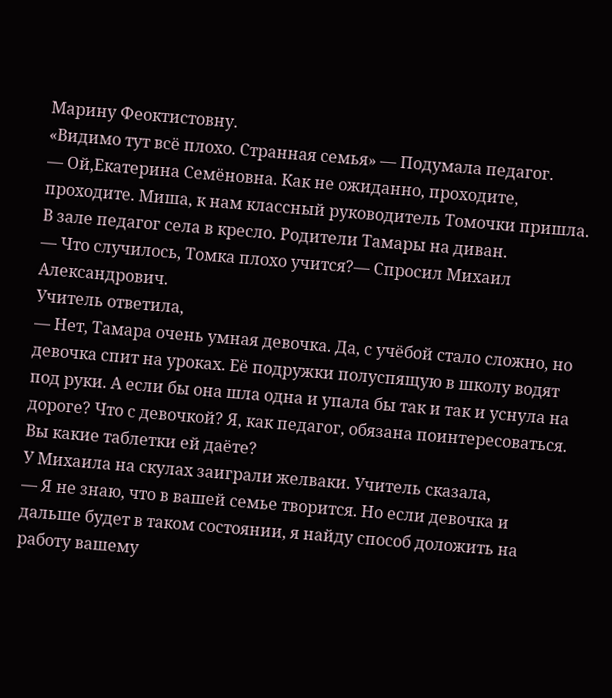Марину Феоктистовну.
«Видимо тут всё плохо. Странная семья» — Подумала педагог.
— Ой,Екатерина Семёновна. Как не ожиданно, проходите, проходите. Миша, к нам классный руководитель Томочки пришла.
В зале педагог села в кресло. Родители Тамары на диван.
— Что случилось, Томка плохо учится?— Спросил Михаил Александрович.
Учитель ответила,
— Нет, Тамара очень умная девочка. Да, с учёбой стало сложно, но девочка спит на уроках. Её подружки полуспящую в школу водят под руки. А если бы она шла одна и упала бы так и так и уснула на дороге? Что с девочкой? Я, как педагог, обязана поинтересоваться. Вы какие таблетки ей даёте?
У Михаила на скулах заиграли желваки. Учитель сказала,
— Я не знаю, что в вашей семье творится. Но если девочка и дальше будет в таком состоянии, я найду способ доложить на работу вашему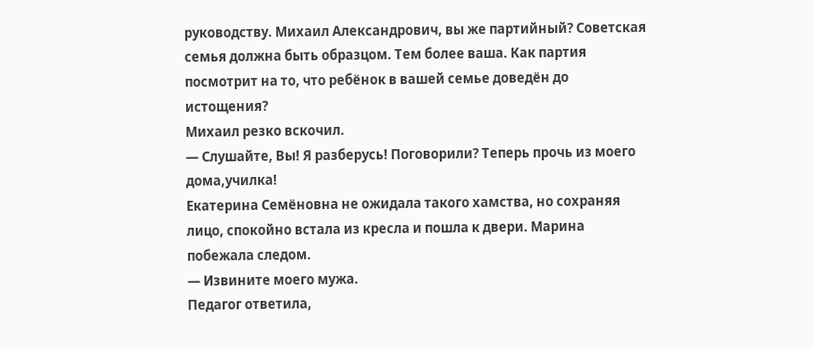руководству. Михаил Александрович, вы же партийный? Советская семья должна быть образцом. Тем более ваша. Как партия посмотрит на то, что ребёнок в вашей семье доведён до истощения?
Михаил резко вскочил.
— Слушайте, Вы! Я разберусь! Поговорили? Теперь прочь из моего дома,училка!
Екатерина Семёновна не ожидала такого хамства, но сохраняя лицо, спокойно встала из кресла и пошла к двери. Марина побежала следом.
— Извините моего мужа.
Педагог ответила,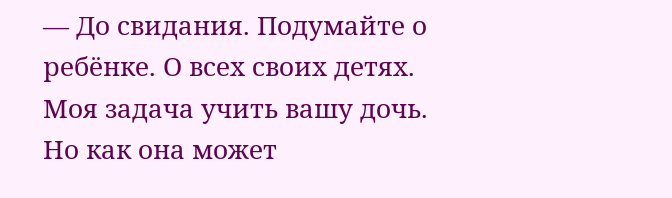— До свидания. Подумайте о ребёнке. О всех своих детях. Моя задача учить вашу дочь. Но как она может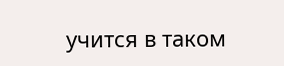учится в таком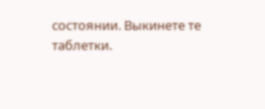состоянии. Выкинете те таблетки.